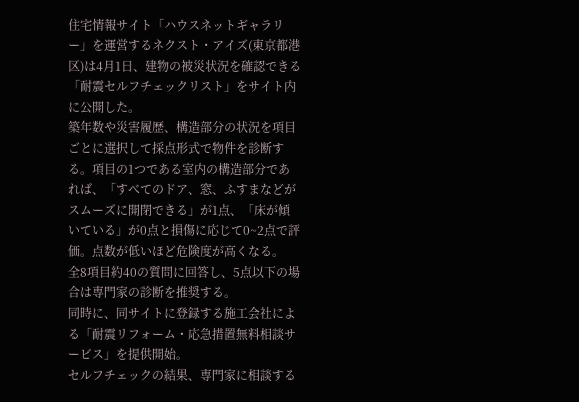住宅情報サイト「ハウスネットギャラリー」を運営するネクスト・アイズ(東京都港区)は4月1日、建物の被災状況を確認できる「耐震セルフチェックリスト」をサイト内に公開した。
築年数や災害履歴、構造部分の状況を項目ごとに選択して採点形式で物件を診断する。項目の1つである室内の構造部分であれば、「すべてのドア、窓、ふすまなどがスムーズに開閉できる」が1点、「床が傾いている」が0点と損傷に応じて0~2点で評価。点数が低いほど危険度が高くなる。
全8項目約40の質問に回答し、5点以下の場合は専門家の診断を推奨する。
同時に、同サイトに登録する施工会社による「耐震リフォーム・応急措置無料相談サービス」を提供開始。
セルフチェックの結果、専門家に相談する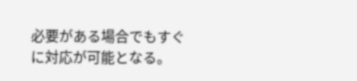必要がある場合でもすぐに対応が可能となる。